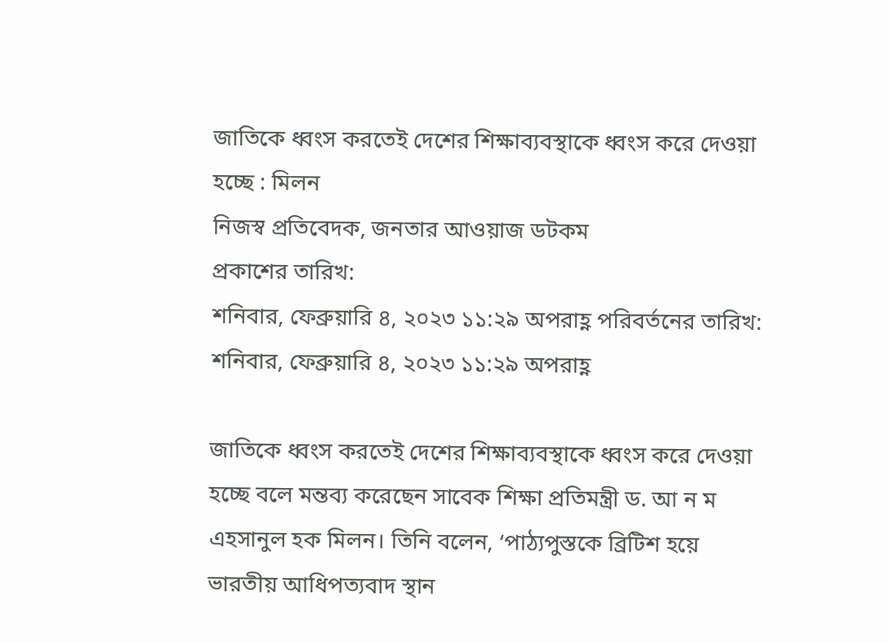জাতিকে ধ্বংস করতেই দেশের শিক্ষাব্যবস্থাকে ধ্বংস করে দেওয়া হচ্ছে : মিলন
নিজস্ব প্রতিবেদক, জনতার আওয়াজ ডটকম
প্রকাশের তারিখ:
শনিবার, ফেব্রুয়ারি ৪, ২০২৩ ১১:২৯ অপরাহ্ণ পরিবর্তনের তারিখ:
শনিবার, ফেব্রুয়ারি ৪, ২০২৩ ১১:২৯ অপরাহ্ণ

জাতিকে ধ্বংস করতেই দেশের শিক্ষাব্যবস্থাকে ধ্বংস করে দেওয়া হচ্ছে বলে মন্তব্য করেছেন সাবেক শিক্ষা প্রতিমন্ত্রী ড. আ ন ম এহসানুল হক মিলন। তিনি বলেন, ‘পাঠ্যপুস্তকে ব্রিটিশ হয়ে ভারতীয় আধিপত্যবাদ স্থান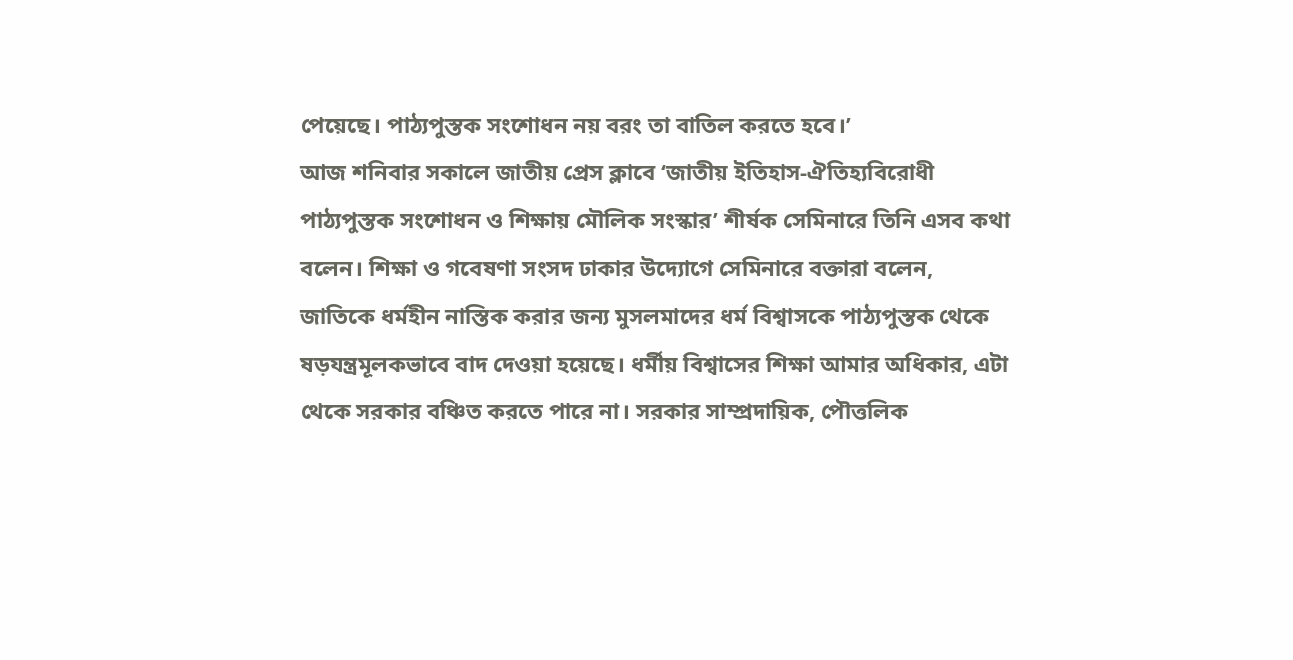পেয়েছে। পাঠ্যপুস্তক সংশোধন নয় বরং তা বাতিল করতে হবে।’
আজ শনিবার সকালে জাতীয় প্রেস ক্লাবে ‘জাতীয় ইতিহাস-ঐতিহ্যবিরোধী পাঠ্যপুস্তক সংশোধন ও শিক্ষায় মৌলিক সংস্কার’ শীর্ষক সেমিনারে তিনি এসব কথা বলেন। শিক্ষা ও গবেষণা সংসদ ঢাকার উদ্যোগে সেমিনারে বক্তারা বলেন, জাতিকে ধর্মহীন নাস্তিক করার জন্য মুসলমাদের ধর্ম বিশ্বাসকে পাঠ্যপুস্তক থেকে ষড়যন্ত্রমূলকভাবে বাদ দেওয়া হয়েছে। ধর্মীয় বিশ্বাসের শিক্ষা আমার অধিকার, এটা থেকে সরকার বঞ্চিত করতে পারে না। সরকার সাম্প্রদায়িক, পৌত্তলিক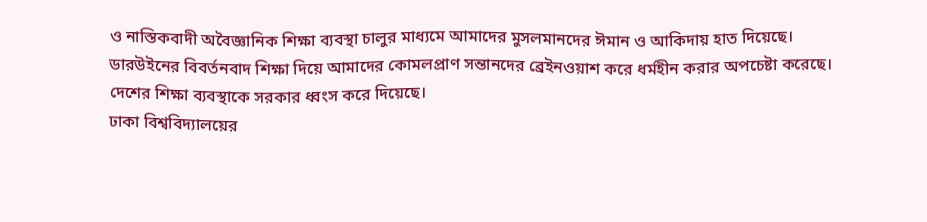ও নাস্তিকবাদী অবৈজ্ঞানিক শিক্ষা ব্যবস্থা চালুর মাধ্যমে আমাদের মুসলমানদের ঈমান ও আকিদায় হাত দিয়েছে। ডারউইনের বিবর্তনবাদ শিক্ষা দিয়ে আমাদের কোমলপ্রাণ সন্তানদের ব্রেইনওয়াশ করে ধর্মহীন করার অপচেষ্টা করেছে। দেশের শিক্ষা ব্যবস্থাকে সরকার ধ্বংস করে দিয়েছে।
ঢাকা বিশ্ববিদ্যালয়ের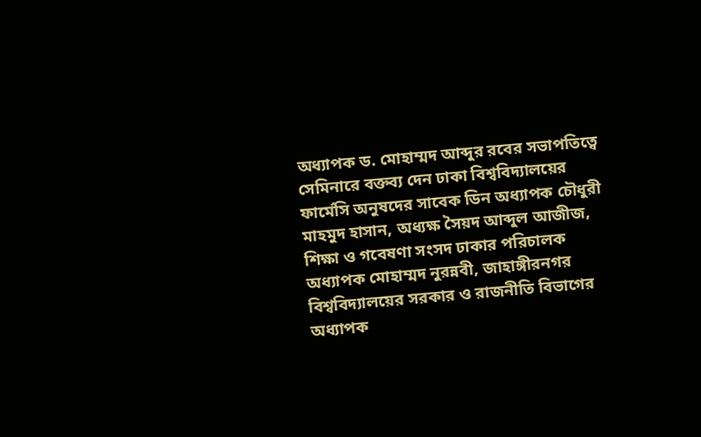অধ্যাপক ড. মোহাম্মদ আব্দুর রবের সভাপতিত্বে সেমিনারে বক্তব্য দেন ঢাকা বিশ্ববিদ্যালয়ের ফার্মেসি অনুষদের সাবেক ডিন অধ্যাপক চৌধুরী মাহমুদ হাসান, অধ্যক্ষ সৈয়দ আব্দুল আজীজ, শিক্ষা ও গবেষণা সংসদ ঢাকার পরিচালক অধ্যাপক মোহাম্মদ নুরন্নবী, জাহাঙ্গীরনগর বিশ্ববিদ্যালয়ের সরকার ও রাজনীতি বিভাগের অধ্যাপক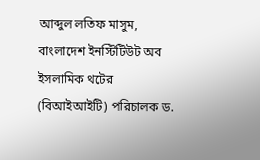আব্দুল লতিফ মাসুম, বাংলাদেশ ইনস্টিটিউট অব ইসলামিক থটের (বিআইআইটি) পরিচালক ড.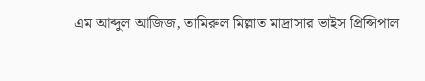এম আব্দুল আজিজ, তামিরুল মিল্লাত মাদ্রাসার ভাইস প্রিন্সিপাল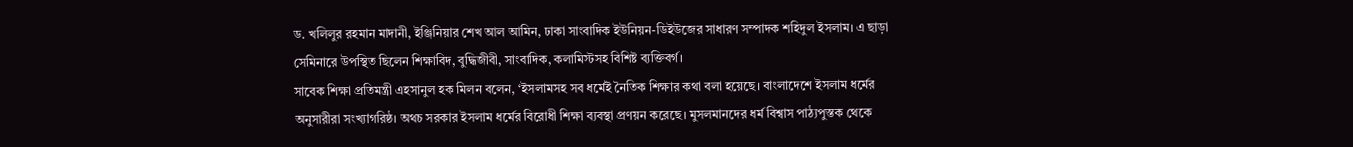ড. খলিলুর রহমান মাদানী, ইঞ্জিনিয়ার শেখ আল আমিন, ঢাকা সাংবাদিক ইউনিয়ন-ডিইউজের সাধারণ সম্পাদক শহিদুল ইসলাম। এ ছাড়া সেমিনারে উপস্থিত ছিলেন শিক্ষাবিদ, বুদ্ধিজীবী, সাংবাদিক, কলামিস্টসহ বিশিষ্ট ব্যক্তিবর্গ।
সাবেক শিক্ষা প্রতিমন্ত্রী এহসানুল হক মিলন বলেন, ‘ইসলামসহ সব ধর্মেই নৈতিক শিক্ষার কথা বলা হয়েছে। বাংলাদেশে ইসলাম ধর্মের অনুসারীরা সংখ্যাগরিষ্ঠ। অথচ সরকার ইসলাম ধর্মের বিরোধী শিক্ষা ব্যবস্থা প্রণয়ন করেছে। মুসলমানদের ধর্ম বিশ্বাস পাঠ্যপুস্তক থেকে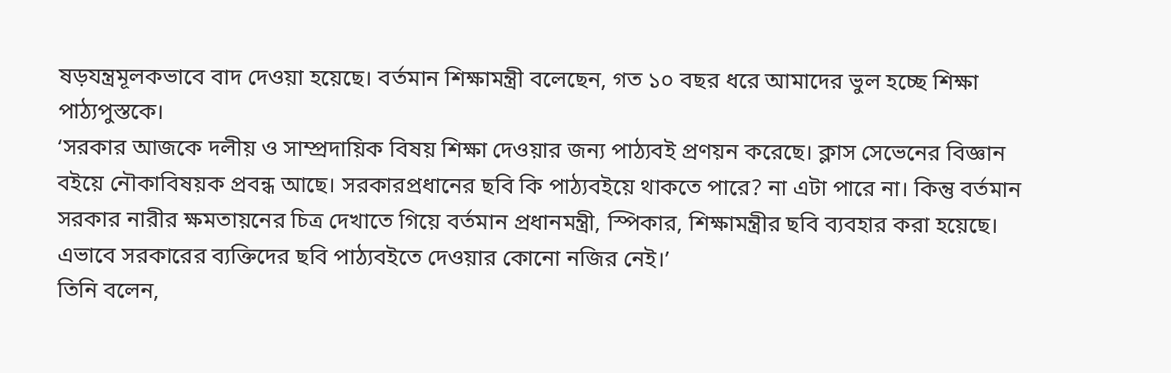ষড়যন্ত্রমূলকভাবে বাদ দেওয়া হয়েছে। বর্তমান শিক্ষামন্ত্রী বলেছেন, গত ১০ বছর ধরে আমাদের ভুল হচ্ছে শিক্ষা পাঠ্যপুস্তকে।
‘সরকার আজকে দলীয় ও সাম্প্রদায়িক বিষয় শিক্ষা দেওয়ার জন্য পাঠ্যবই প্রণয়ন করেছে। ক্লাস সেভেনের বিজ্ঞান বইয়ে নৌকাবিষয়ক প্রবন্ধ আছে। সরকারপ্রধানের ছবি কি পাঠ্যবইয়ে থাকতে পারে? না এটা পারে না। কিন্তু বর্তমান সরকার নারীর ক্ষমতায়নের চিত্র দেখাতে গিয়ে বর্তমান প্রধানমন্ত্রী, স্পিকার, শিক্ষামন্ত্রীর ছবি ব্যবহার করা হয়েছে। এভাবে সরকারের ব্যক্তিদের ছবি পাঠ্যবইতে দেওয়ার কোনো নজির নেই।’
তিনি বলেন,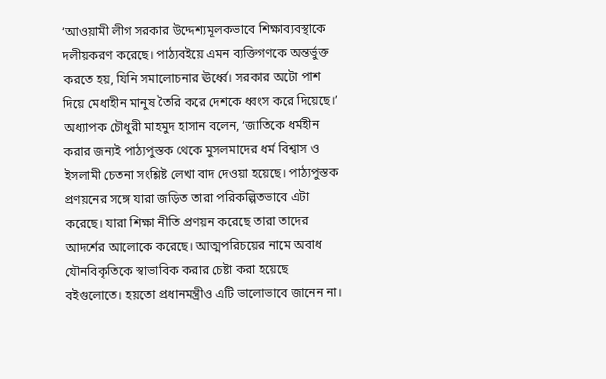‘আওয়ামী লীগ সরকার উদ্দেশ্যমূলকভাবে শিক্ষাব্যবস্থাকে দলীয়করণ করেছে। পাঠ্যবইয়ে এমন ব্যক্তিগণকে অন্তর্ভুক্ত করতে হয়, যিনি সমালোচনার ঊর্ধ্বে। সরকার অটো পাশ দিয়ে মেধাহীন মানুষ তৈরি করে দেশকে ধ্বংস করে দিয়েছে।’
অধ্যাপক চৌধুরী মাহমুদ হাসান বলেন, ‘জাতিকে ধর্মহীন করার জন্যই পাঠ্যপুস্তক থেকে মুসলমাদের ধর্ম বিশ্বাস ও ইসলামী চেতনা সংশ্লিষ্ট লেখা বাদ দেওয়া হয়েছে। পাঠ্যপুস্তক প্রণয়নের সঙ্গে যারা জড়িত তারা পরিকল্পিতভাবে এটা করেছে। যারা শিক্ষা নীতি প্রণয়ন করেছে তারা তাদের আদর্শের আলোকে করেছে। আত্মপরিচয়ের নামে অবাধ যৌনবিকৃতিকে স্বাভাবিক করার চেষ্টা করা হয়েছে বইগুলোতে। হয়তো প্রধানমন্ত্রীও এটি ভালোভাবে জানেন না।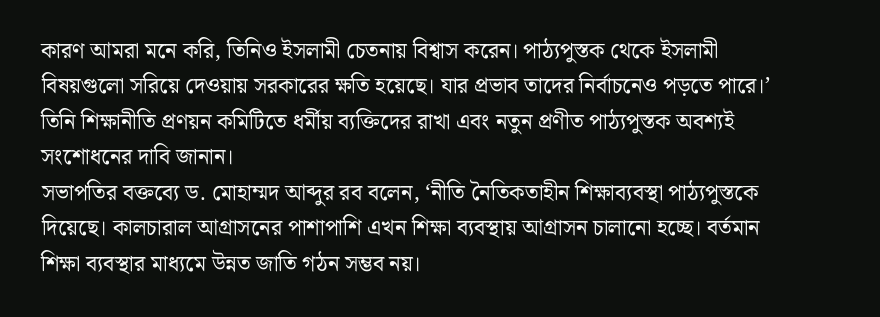কারণ আমরা মনে করি, তিনিও ইসলামী চেতনায় বিশ্বাস করেন। পাঠ্যপুস্তক থেকে ইসলামী বিষয়গুলো সরিয়ে দেওয়ায় সরকারের ক্ষতি হয়েছে। যার প্রভাব তাদের নির্বাচনেও পড়তে পারে।’ তিনি শিক্ষানীতি প্রণয়ন কমিটিতে ধর্মীয় ব্যক্তিদের রাখা এবং নতুন প্রণীত পাঠ্যপুস্তক অবশ্যই সংশোধনের দাবি জানান।
সভাপতির বক্তব্যে ড. মোহাম্মদ আব্দুর রব বলেন, ‘নীতি নৈতিকতাহীন শিক্ষাব্যবস্থা পাঠ্যপুস্তকে দিয়েছে। কালচারাল আগ্রাসনের পাশাপাশি এখন শিক্ষা ব্যবস্থায় আগ্রাসন চালানো হচ্ছে। বর্তমান শিক্ষা ব্যবস্থার মাধ্যমে উন্নত জাতি গঠন সম্ভব নয়।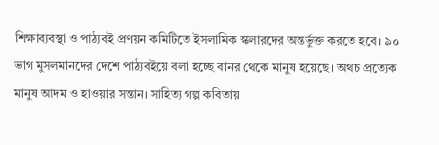শিক্ষাব্যবস্থা ও পাঠ্যবই প্রণয়ন কমিটিতে ইসলামিক স্কলারদের অন্তর্ভুক্ত করতে হবে। ৯০ ভাগ মুসলমানদের দেশে পাঠ্যবইয়ে বলা হচ্ছে বানর থেকে মানুষ হয়েছে। অথচ প্রত্যেক মানুষ আদম ও হাওয়ার সন্তান। সাহিত্য গল্প কবিতায়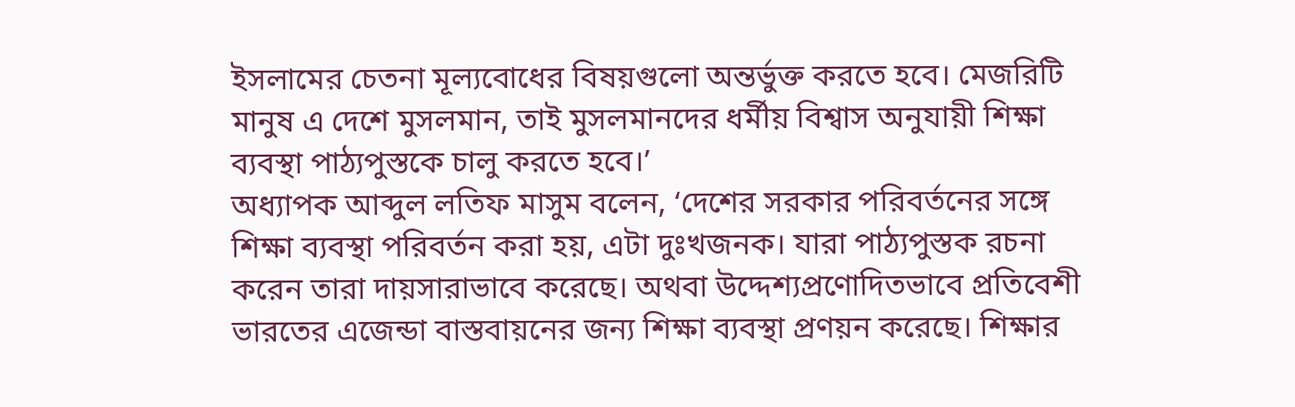ইসলামের চেতনা মূল্যবোধের বিষয়গুলো অন্তর্ভুক্ত করতে হবে। মেজরিটি মানুষ এ দেশে মুসলমান, তাই মুসলমানদের ধর্মীয় বিশ্বাস অনুযায়ী শিক্ষা ব্যবস্থা পাঠ্যপুস্তকে চালু করতে হবে।’
অধ্যাপক আব্দুল লতিফ মাসুম বলেন, ‘দেশের সরকার পরিবর্তনের সঙ্গে শিক্ষা ব্যবস্থা পরিবর্তন করা হয়, এটা দুঃখজনক। যারা পাঠ্যপুস্তক রচনা করেন তারা দায়সারাভাবে করেছে। অথবা উদ্দেশ্যপ্রণোদিতভাবে প্রতিবেশী ভারতের এজেন্ডা বাস্তবায়নের জন্য শিক্ষা ব্যবস্থা প্রণয়ন করেছে। শিক্ষার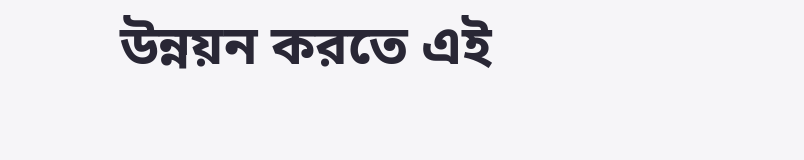উন্নয়ন করতে এই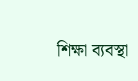শিক্ষা ব্যবস্থা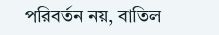পরিবর্তন নয়, বাতিল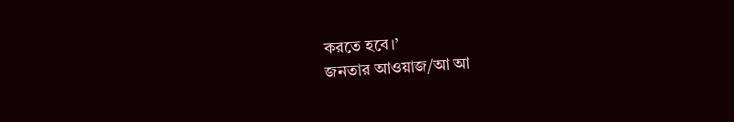করতে হবে।’
জনতার আওয়াজ/আ আ